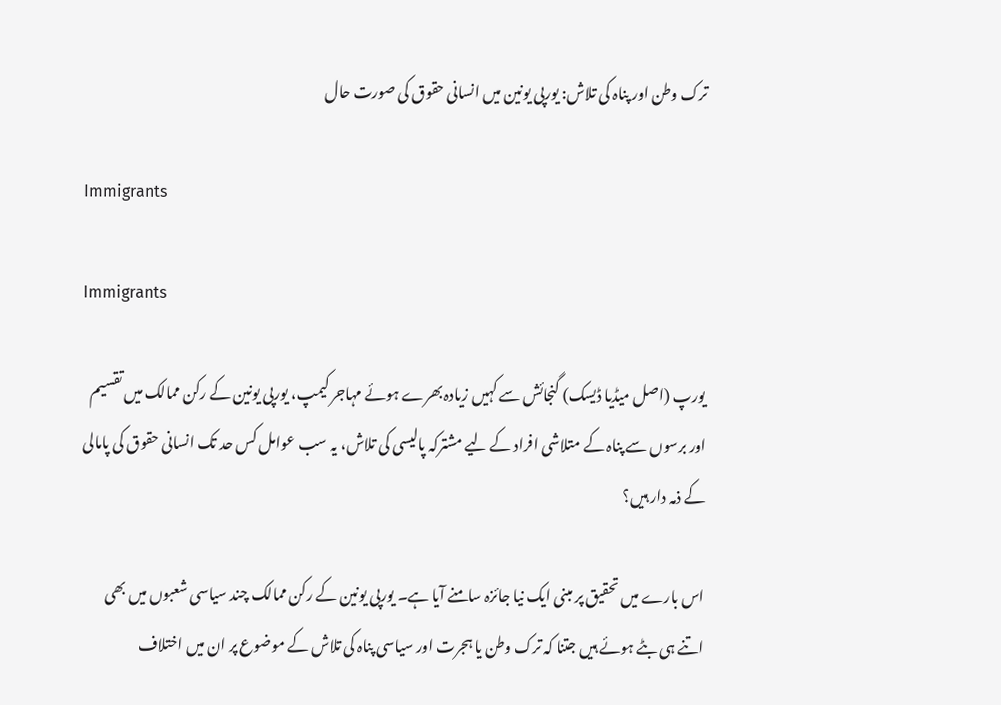ترک وطن اور پناہ کی تلاش: یورپی یونین میں انسانی حقوق کی صورت حال

Immigrants

Immigrants

یورپ (اصل میڈیا ڈیسک) گنجائش سے کہیں زیادہ بھرے ہوئے مہاجر کیمپ، یورپی یونین کے رکن ممالک میں تقسیم اور برسوں سے پناہ کے متلاشی افراد کے لیے مشترکہ پالیسی کی تلاش، یہ سب عوامل کس حد تک انسانی حقوق کی پامالی کے ذمہ دار ہیں؟

اس بارے میں تحقیق پر مبنی ایک نیا جائزہ سامنے آیا ہے۔ یورپی یونین کے رکن ممالک چند سیاسی شعبوں میں بھی اتنے ہی بٹے ہوئے ہیں جتنا کہ ترک وطن یا ہجرت اور سیاسی پناہ کی تلاش کے موضوع پر ان میں اختلاف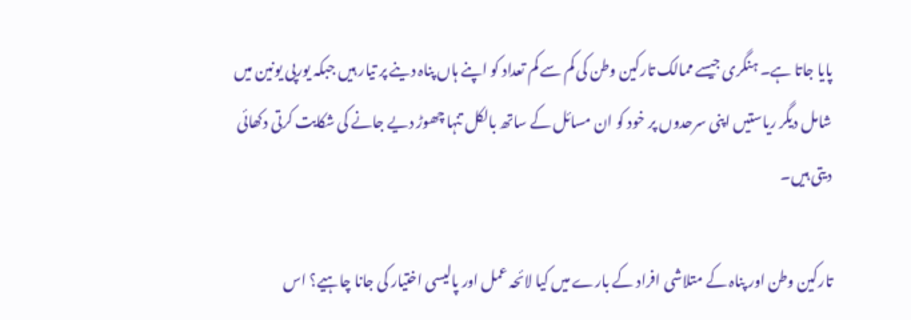پایا جاتا ہے۔ ہنگری جیسے ممالک تارکین وطن کی کم سے کم تعداد کو اپنے ہاں پناہ دینے پر تیار ہیں جبکہ یورپی یونین میں شامل دیگر ریاستیں اپنی سرحدوں پر خود کو ان مسائل کے ساتھ بالکل تنہا چھوڑ دیے جانے کی شکایت کرتی دکھائی دیتی ہیں۔

تارکین وطن اور پناہ کے متلاشی افراد کے بارے میں کیا لائحہ عمل اور پالیسی اختیار کی جانا چاہیے؟ اس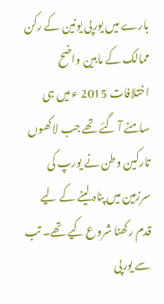بارے میں یورپی یونین کے رکن ممالک کے مابین واضح اختلافات 2015 ء میں ہی سامنے آ گئے تھے جب لاکھوں تارکین وطن نے یورپ کی سرزمین میں پناہ لینے کے لیے قدم رکھنا شروع کیے تھے۔ تب سے یورپی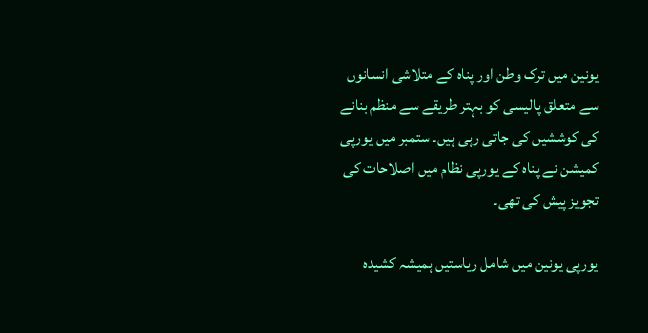یونین میں ترک وطن اور پناہ کے متلاشی انسانوں سے متعلق پالیسی کو بہتر طریقے سے منظم بنانے کی کوششیں کی جاتی رہی ہیں۔ ستمبر میں یورپی کمیشن نے پناہ کے یورپی نظام میں اصلاحات کی تجویز پیش کی تھی۔

یورپی یونین میں شامل ریاستیں ہمیشہ کشیدہ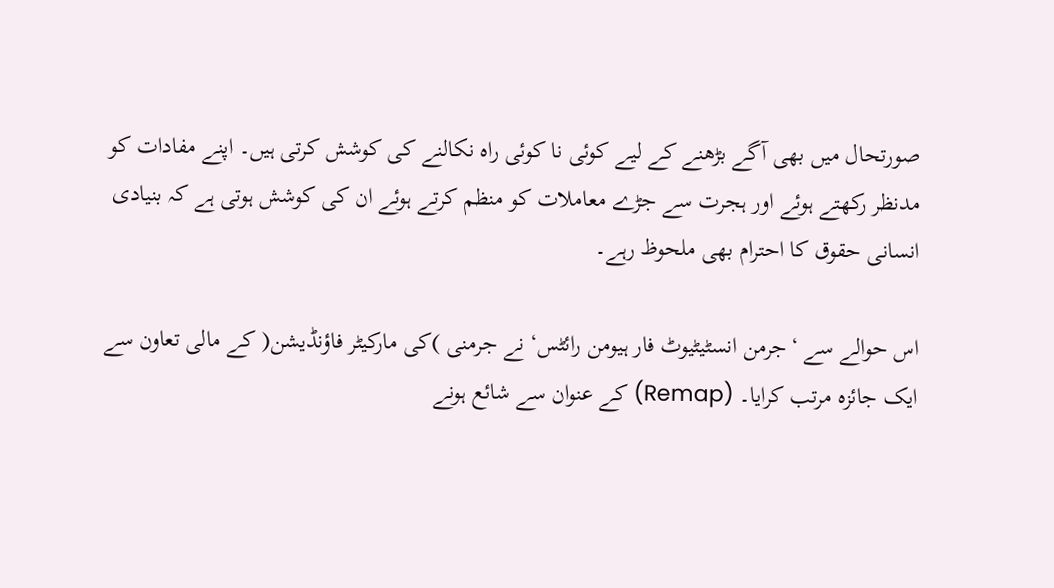صورتحال میں بھی آگے بڑھنے کے لیے کوئی نا کوئی راہ نکالنے کی کوشش کرتی ہیں۔ اپنے مفادات کو مدنظر رکھتے ہوئے اور ہجرت سے جڑے معاملات کو منظم کرتے ہوئے ان کی کوشش ہوتی ہے کہ بنیادی انسانی حقوق کا احترام بھی ملحوظ رہے۔

اس حوالے سے ‘جرمن انسٹیٹیوٹ فار ہیومن رائٹس‘ نے جرمنی )کی مارکیٹر فاؤنڈیشن( کے مالی تعاون سے ایک جائزہ مرتب کرایا۔ (Remap) کے عنوان سے شائع ہونے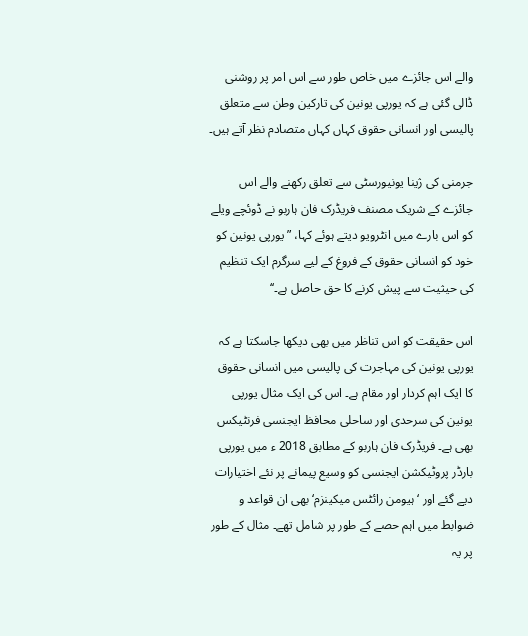والے اس جائزے میں خاص طور سے اس امر پر روشنی ڈالی گئی ہے کہ یورپی یونین کی تارکین وطن سے متعلق پالیسی اور انسانی حقوق کہاں کہاں متصادم نظر آتے ہیں۔

جرمنی کی ژینا یونیورسٹی سے تعلق رکھنے والے اس جائزے کے شریک مصنف فریڈرک فان ہاربو نے ڈوئچے ویلے کو اس بارے میں انٹرویو دیتے ہوئے کہا، ”یورپی یونین کو خود کو انسانی حقوق کے فروغ کے لیے سرگرم ایک تنظیم کی حیثیت سے پیش کرنے کا حق حاصل ہے۔‘‘

اس حقیقت کو اس تناظر میں بھی دیکھا جاسکتا ہے کہ یورپی یونین کی مہاجرت کی پالیسی میں انسانی حقوق کا ایک اہم کردار اور مقام ہے۔ اس کی ایک مثال یورپی یونین کی سرحدی اور ساحلی محافظ ایجنسی فرنٹیکس بھی ہے۔ فریڈرک فان ہاربو کے مطابق 2018 ء میں یورپی بارڈر پروٹیکشن ایجنسی کو وسیع پیمانے پر نئے اختیارات دیے گئے اور ‘ہیومن رائٹس میکینزم‘ بھی ان قواعد و ضوابط میں اہم حصے کے طور پر شامل تھے۔ مثال کے طور پر یہ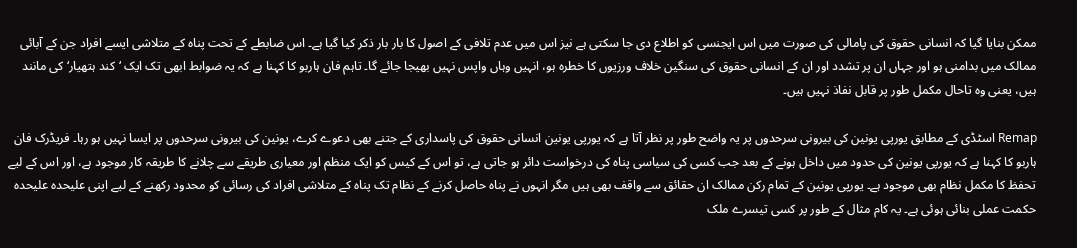ممکن بنایا گیا کہ انسانی حقوق کی پامالی کی صورت میں اس ایجنسی کو اطلاع دی جا سکتی ہے نیز اس میں عدم تلافی کے اصول کا بار بار ذکر کیا گیا ہے۔ اس ضابطے کے تحت پناہ کے متلاشی ایسے افراد جن کے آبائی ممالک میں بدامنی ہو اور جہاں ان پر تشدد اور ان کے انسانی حقوق کی سنگین خلاف ورزیوں کا خطرہ ہو، انہیں وہاں واپس نہیں بھیجا جائے گا۔ تاہم فان ہاربو کا کہنا ہے کہ یہ ضوابط ابھی تک ایک ‘کند ہتھیار‘ کی مانند ہیں، یعنی وہ تاحال مکمل طور پر قابل نفاذ نہیں ہیں۔

Remap اسٹڈی کے مطابق یورپی یونین کی بیرونی سرحدوں پر یہ واضح طور پر نظر آتا ہے کہ یورپی یونین انسانی حقوق کی پاسداری کے جتنے بھی دعوے کرے، یونین کی بیرونی سرحدوں پر ایسا نہیں ہو رہا۔ فریڈرک فان ہاربو کا کہنا ہے کہ یورپی یونین کی حدود میں داخل ہونے کے بعد جب کسی کی سیاسی پناہ کی درخواست دائر ہو جاتی ہے، تو اس کے کیس کو ایک منظم اور معیاری طریقے سے چلانے کا طریقہ کار موجود ہے، اور اس کے لیے تحفظ کا مکمل نظام بھی موجود ہے۔ یورپی یونین کے تمام رکن ممالک ان حقائق سے واقف بھی ہیں مگر انہوں نے پناہ حاصل کرنے کے نظام تک پناہ کے متلاشی افراد کی رسائی کو محدود رکھنے کے لیے اپنی علیحدہ علیحدہ حکمت عملی بنائی ہوئی ہے۔ یہ کام مثال کے طور پر کسی تیسرے ملک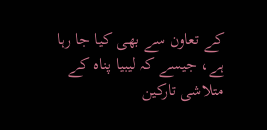کے تعاون سے بھی کیا جا رہا ہے، جیسے کہ لیبیا پناہ کے متلاشی تارکین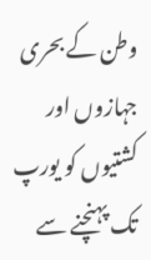وطن کے بحری جہازوں اور کشتیوں کو یورپ تک پہنچنے سے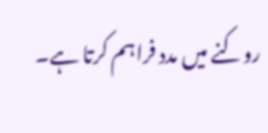روکنے میں مدد فراہم کرتا ہے۔